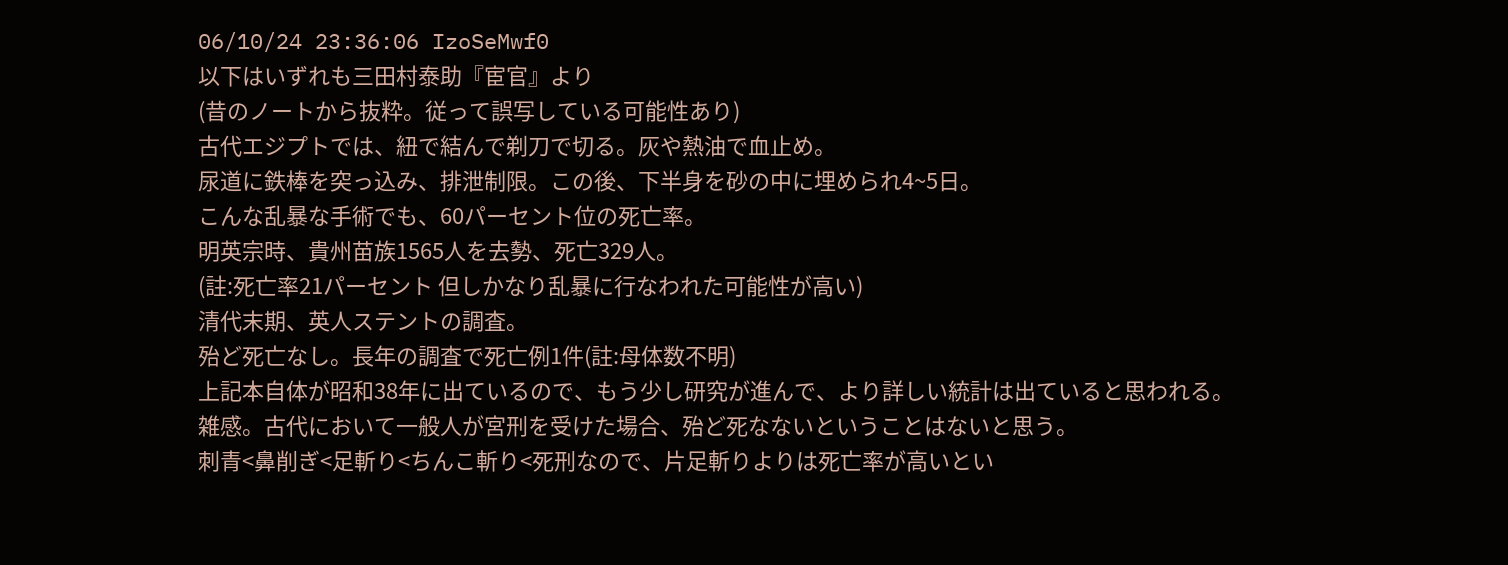06/10/24 23:36:06 IzoSeMwf0
以下はいずれも三田村泰助『宦官』より
(昔のノートから抜粋。従って誤写している可能性あり)
古代エジプトでは、紐で結んで剃刀で切る。灰や熱油で血止め。
尿道に鉄棒を突っ込み、排泄制限。この後、下半身を砂の中に埋められ4~5日。
こんな乱暴な手術でも、60パーセント位の死亡率。
明英宗時、貴州苗族1565人を去勢、死亡329人。
(註:死亡率21パーセント 但しかなり乱暴に行なわれた可能性が高い)
清代末期、英人ステントの調査。
殆ど死亡なし。長年の調査で死亡例1件(註:母体数不明)
上記本自体が昭和38年に出ているので、もう少し研究が進んで、より詳しい統計は出ていると思われる。
雑感。古代において一般人が宮刑を受けた場合、殆ど死なないということはないと思う。
刺青<鼻削ぎ<足斬り<ちんこ斬り<死刑なので、片足斬りよりは死亡率が高いとい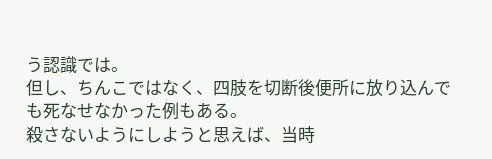う認識では。
但し、ちんこではなく、四肢を切断後便所に放り込んでも死なせなかった例もある。
殺さないようにしようと思えば、当時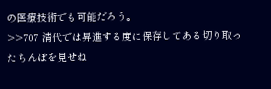の医療技術でも可能だろう。
>>707 清代では昇進する度に保存してある切り取ったちんぽを見せね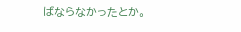ばならなかったとか。